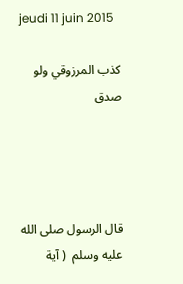jeudi 11 juin 2015

كذب المرزوقي ولو صدق




قال الرسول صلى الله عليه وسلم  ( آية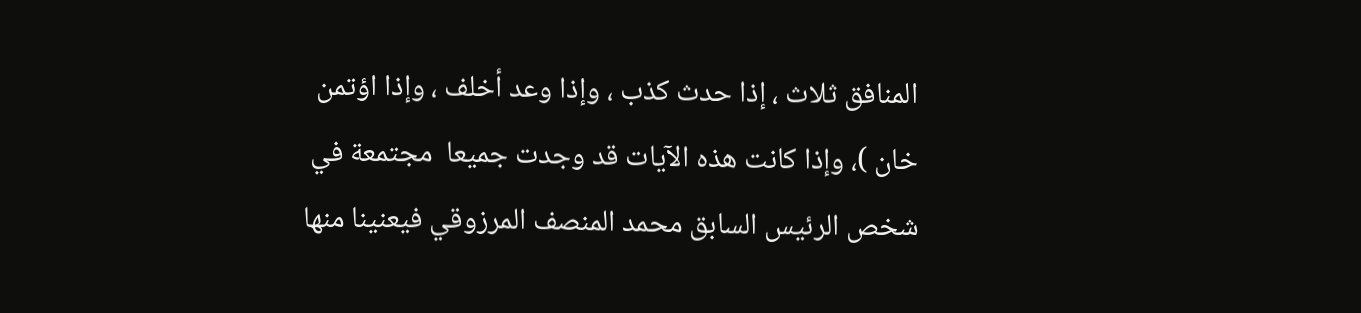المنافق ثلاث ، إذا حدث كذب ، وإذا وعد أخلف ، وإذا اؤتمن خان )، وإذا كانت هذه الآيات قد وجدت جميعا  مجتمعة في شخص الرئيس السابق محمد المنصف المرزوقي فيعنينا منها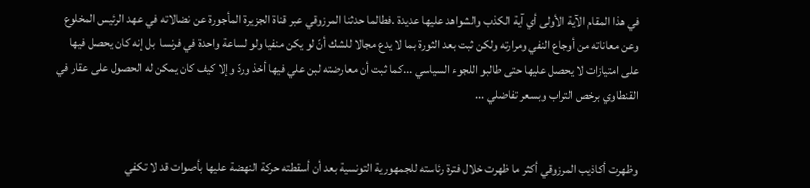في هذا المقام الآية الأولى أي آية الكذب والشواهد عليها عديدة .فطالما حدثنا المرزوقي عبر قناة الجزيرة المأجورة عن نضالاته في عهد الرئيس المخلوع وعن معاناته من أوجاع النفي ومرارته ولكن ثبت بعد الثورة بما لا يدع مجالا للشك أنّ لو يكن منفيا ولو لساعة واحدة في فرنسا  بل إنه كان يحصل فيها على امتيازات لا يحصل عليها حتى طالبو اللجوء السياسي ...كما ثبت أن معارضته لبن علي فيها أخذ وردّ وإلا كيف كان يمكن له الحصول على عقار في القنطاوي برخص التراب وبسعر تفاضلي ...


وظهرت أكاذيب المرزوقي أكثر ما ظهرت خلال فترة رئاسته للجمهورية التونسية بعد أن أسقطته حركة النهضة عليها بأصوات قد لا تكفي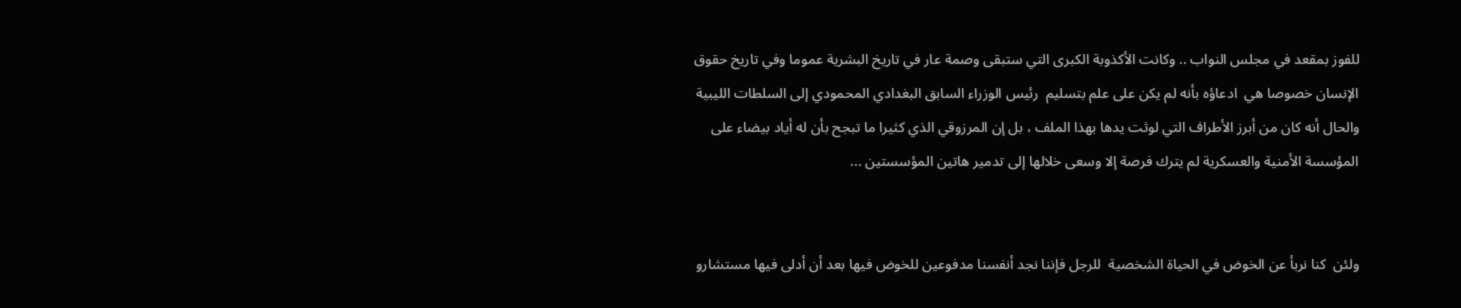للفوز بمقعد في مجلس النواب .. وكانت الأكذوبة الكبرى التي ستبقى وصمة عار في تاريخ البشرية عموما وفي تاريخ حقوق الإنسان خصوصا هي  ادعاؤه بأنه لم يكن على علم بتسليم  رئيس الوزراء السابق البغدادي المحمودي إلى السلطات الليبية  والحال أنه كان من أبرز الأطراف التي لوثت يدها بهذا الملف ، بل إن المرزوقي الذي كثيرا ما تبجح بأن له أياد بيضاء على المؤسسة الأمنية والعسكرية لم يترك فرصة إلا وسعى خلالها إلى تدمير هاتين المؤسستين ...


ولئن  كنا نربأ عن الخوض في الحياة الشخصية  للرجل فإننا نجد أنفسنا مدفوعين للخوض فيها بعد أن أدلى فيها مستشارو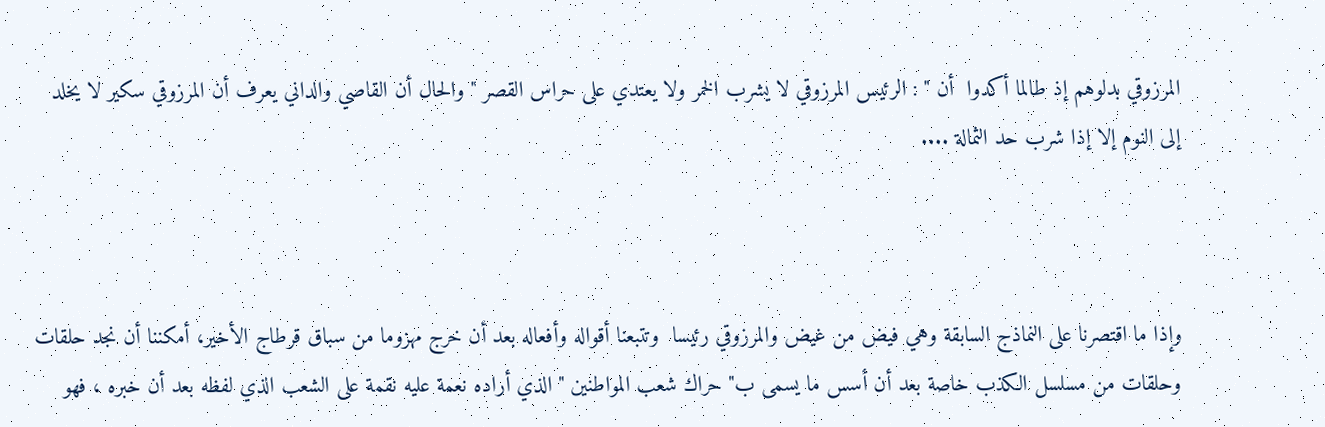المرزوقي بدلوهم إذ طالما أكدوا  أن " : الرئيس المرزوقي لا يشرب الخمر ولا يعتدي على حراس القصر " والحال أن القاصي والداني يعرف أن المرزوقي سكير لا يخلد إلى النوم إلا إذا شرب حد الثمالة ....



وإذا ما اقتصرنا على النماذج السابقة وهي فيض من غيض والمرزوقي رئيسا  وتتبعنا أقواله وأفعاله بعد أن خرج مهزوما من سباق قرطاج الأخير، أمكننا أن نجد حلقات وحلقات من مسلسل الكذب خاصة بعد أن أسس ما يسمى ب" حراك شعب المواطنين " الذي أراده نعمة عليه نقمة على الشعب الذي لفظه بعد أن خبره ، فهو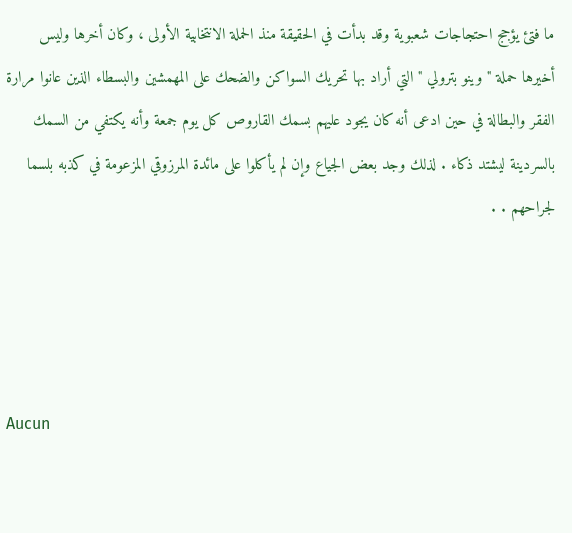ما فتئ يؤجج احتجاجات شعبوية وقد بدأت في الحقيقة منذ الحملة الانتخابية الأولى ، وكان أخرها وليس أخيرها حملة " وينو بترولي " التي أراد بها تحريك السواكن والضحك على المهمشين والبسطاء الذين عانوا مرارة الفقر والبطالة في حين ادعى أنه كان يجود عليهم بسمك القاروص كل يوم جمعة وأنه يكتفي من السمك بالسردينة ليشتد ذكاء . لذلك وجد بعض الجياع وإن لم يأكلوا على مائدة المرزوقي المزعومة في كذبه بلسما لجراحهم . .




Aucun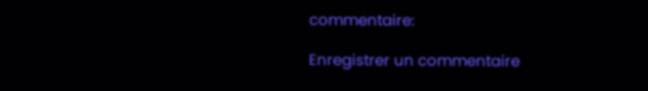commentaire:

Enregistrer un commentaire